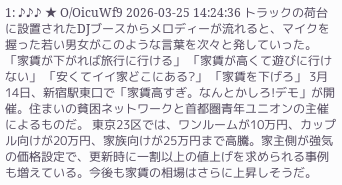1: ♪♪♪ ★ O/OicuWf9 2026-03-25 14:24:36 トラックの荷台に設置されたDJブースからメロディーが流れると、マイクを握った若い男女がこのような言葉を次々と発していった。 「家賃が下がれば旅行に行ける」 「家賃が高くて遊びに行けない」 「安くてイイ家どこにある?」 「家賃を下げろ」 3月14日、新宿駅東口で「家賃高すぎ。なんとかしろ!デモ」が開催。住まいの貧困ネットワークと首都圏青年ユニオンの主催によるものだ。 東京23区では、ワンルームが10万円、カップル向けが20万円、家族向けが25万円まで高騰。家主側が強気の価格設定で、更新時に一割以上の値上げを求められる事例も増えている。今後も家賃の相場はさらに上昇しそうだ。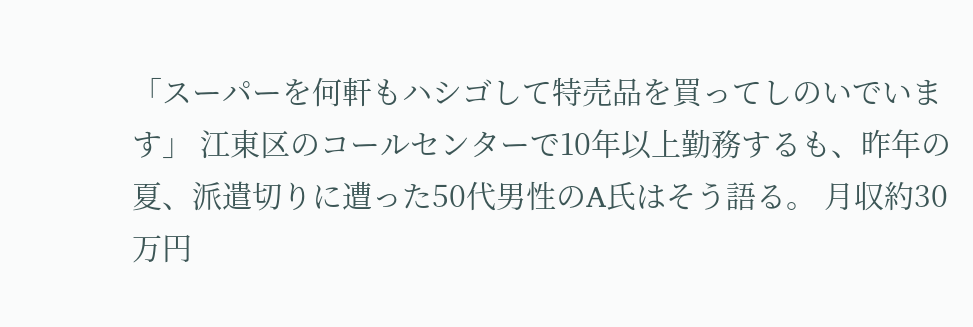「スーパーを何軒もハシゴして特売品を買ってしのいでいます」 江東区のコールセンターで10年以上勤務するも、昨年の夏、派遣切りに遭った50代男性のA氏はそう語る。 月収約30万円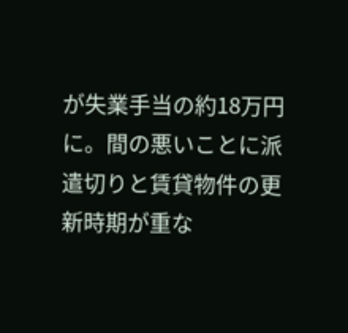が失業手当の約18万円に。間の悪いことに派遣切りと賃貸物件の更新時期が重な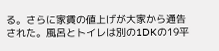る。さらに家賃の値上げが大家から通告された。風呂とトイレは別の1DKの19平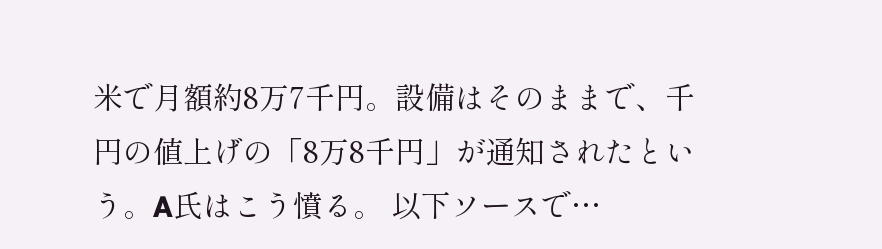米で月額約8万7千円。設備はそのままで、千円の値上げの「8万8千円」が通知されたという。A氏はこう憤る。 以下ソースで…